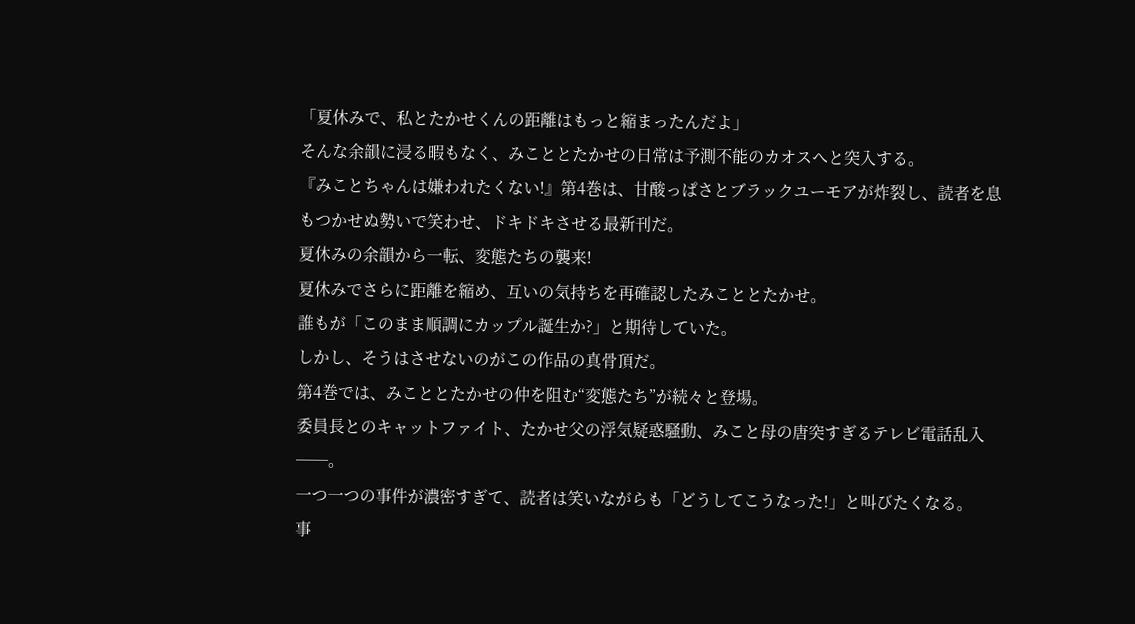「夏休みで、私とたかせくんの距離はもっと縮まったんだよ」
そんな余韻に浸る暇もなく、みこととたかせの日常は予測不能のカオスへと突入する。
『みことちゃんは嫌われたくない!』第4巻は、甘酸っぱさとブラックユーモアが炸裂し、読者を息もつかせぬ勢いで笑わせ、ドキドキさせる最新刊だ。
夏休みの余韻から一転、変態たちの襲来!
夏休みでさらに距離を縮め、互いの気持ちを再確認したみこととたかせ。
誰もが「このまま順調にカップル誕生か?」と期待していた。
しかし、そうはさせないのがこの作品の真骨頂だ。
第4巻では、みこととたかせの仲を阻む“変態たち”が続々と登場。
委員長とのキャットファイト、たかせ父の浮気疑惑騒動、みこと母の唐突すぎるテレビ電話乱入──。
一つ一つの事件が濃密すぎて、読者は笑いながらも「どうしてこうなった!」と叫びたくなる。
事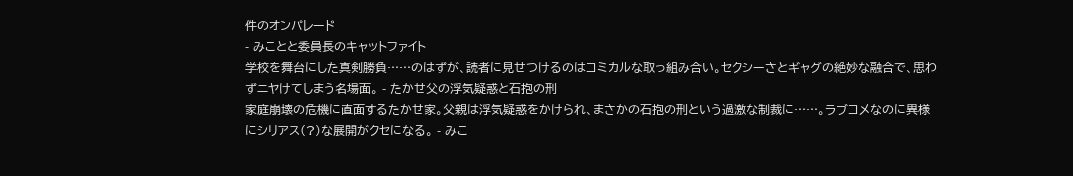件のオンパレード
- みことと委員長のキャットファイト
学校を舞台にした真剣勝負……のはずが、読者に見せつけるのはコミカルな取っ組み合い。セクシーさとギャグの絶妙な融合で、思わずニヤけてしまう名場面。 - たかせ父の浮気疑惑と石抱の刑
家庭崩壊の危機に直面するたかせ家。父親は浮気疑惑をかけられ、まさかの石抱の刑という過激な制裁に……。ラブコメなのに異様にシリアス(?)な展開がクセになる。 - みこ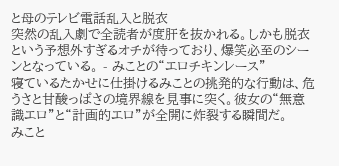と母のテレビ電話乱入と脱衣
突然の乱入劇で全読者が度肝を抜かれる。しかも脱衣という予想外すぎるオチが待っており、爆笑必至のシーンとなっている。 - みことの“エロチキンレース”
寝ているたかせに仕掛けるみことの挑発的な行動は、危うさと甘酸っぱさの境界線を見事に突く。彼女の“無意識エロ”と“計画的エロ”が全開に炸裂する瞬間だ。
みこと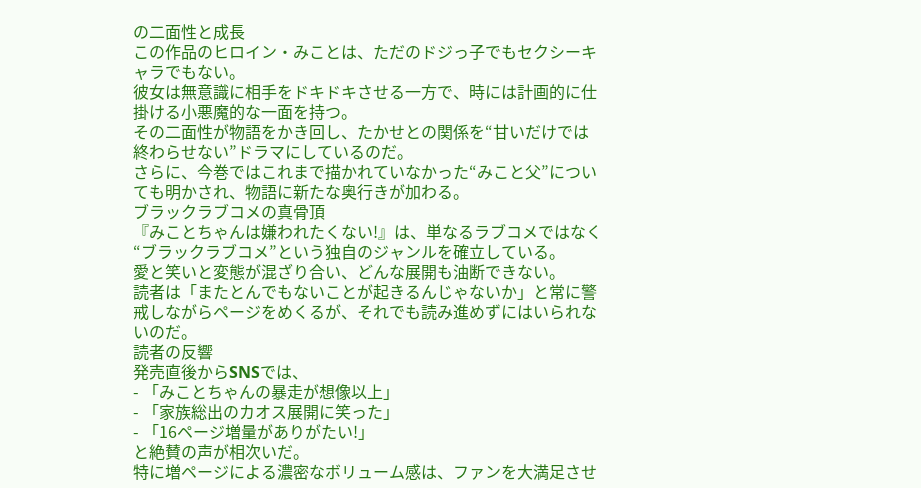の二面性と成長
この作品のヒロイン・みことは、ただのドジっ子でもセクシーキャラでもない。
彼女は無意識に相手をドキドキさせる一方で、時には計画的に仕掛ける小悪魔的な一面を持つ。
その二面性が物語をかき回し、たかせとの関係を“甘いだけでは終わらせない”ドラマにしているのだ。
さらに、今巻ではこれまで描かれていなかった“みこと父”についても明かされ、物語に新たな奥行きが加わる。
ブラックラブコメの真骨頂
『みことちゃんは嫌われたくない!』は、単なるラブコメではなく“ブラックラブコメ”という独自のジャンルを確立している。
愛と笑いと変態が混ざり合い、どんな展開も油断できない。
読者は「またとんでもないことが起きるんじゃないか」と常に警戒しながらページをめくるが、それでも読み進めずにはいられないのだ。
読者の反響
発売直後からSNSでは、
- 「みことちゃんの暴走が想像以上」
- 「家族総出のカオス展開に笑った」
- 「16ページ増量がありがたい!」
と絶賛の声が相次いだ。
特に増ページによる濃密なボリューム感は、ファンを大満足させ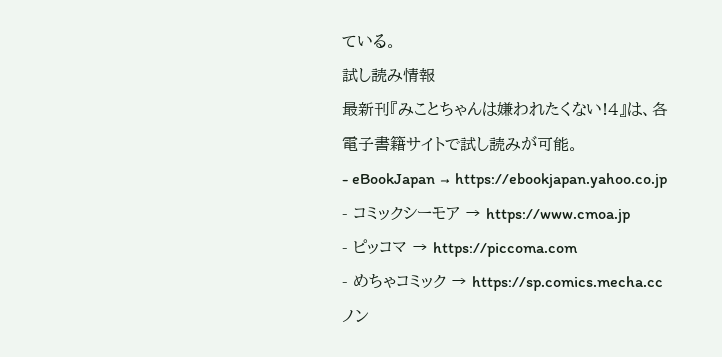ている。
試し読み情報
最新刊『みことちゃんは嫌われたくない!4』は、各電子書籍サイトで試し読みが可能。
- eBookJapan → https://ebookjapan.yahoo.co.jp
- コミックシーモア → https://www.cmoa.jp
- ピッコマ → https://piccoma.com
- めちゃコミック → https://sp.comics.mecha.cc
ノン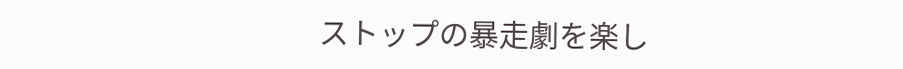ストップの暴走劇を楽し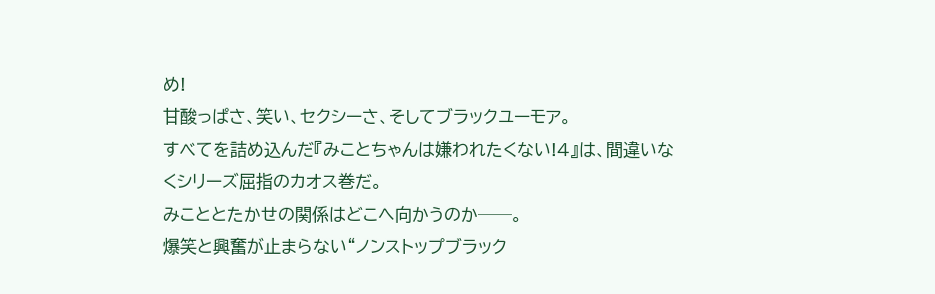め!
甘酸っぱさ、笑い、セクシーさ、そしてブラックユーモア。
すべてを詰め込んだ『みことちゃんは嫌われたくない!4』は、間違いなくシリーズ屈指のカオス巻だ。
みこととたかせの関係はどこへ向かうのか──。
爆笑と興奮が止まらない“ノンストップブラック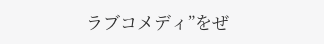ラブコメディ”をぜ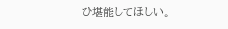ひ堪能してほしい。